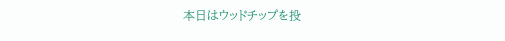本日はウッドチップを投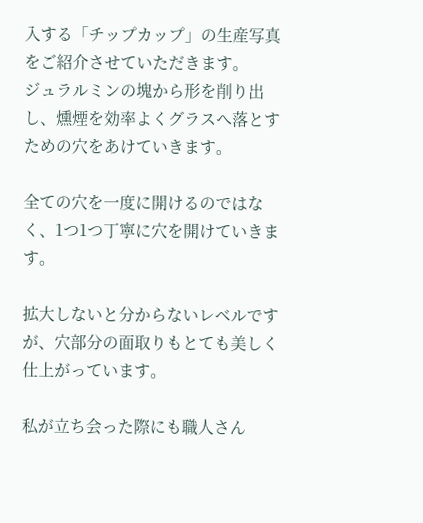入する「チップカップ」の生産写真をご紹介させていただきます。
ジュラルミンの塊から形を削り出し、燻煙を効率よくグラスへ落とすための穴をあけていきます。

全ての穴を一度に開けるのではなく、1つ1つ丁寧に穴を開けていきます。

拡大しないと分からないレベルですが、穴部分の面取りもとても美しく仕上がっています。

私が立ち会った際にも職人さん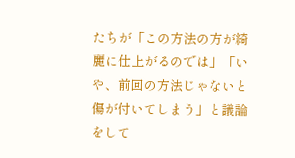たちが「この方法の方が綺麗に仕上がるのでは」「いや、前回の方法じゃないと傷が付いてしまう」と議論をして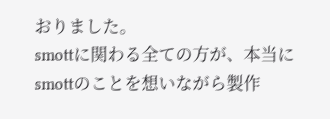おりました。
smottに関わる全ての方が、本当にsmottのことを想いながら製作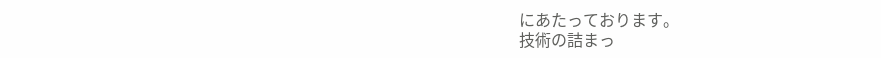にあたっております。
技術の詰まっ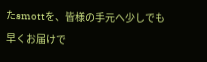たsmottを、皆様の手元へ少しでも早くお届けで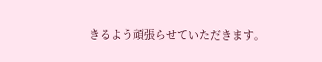きるよう頑張らせていただきます。